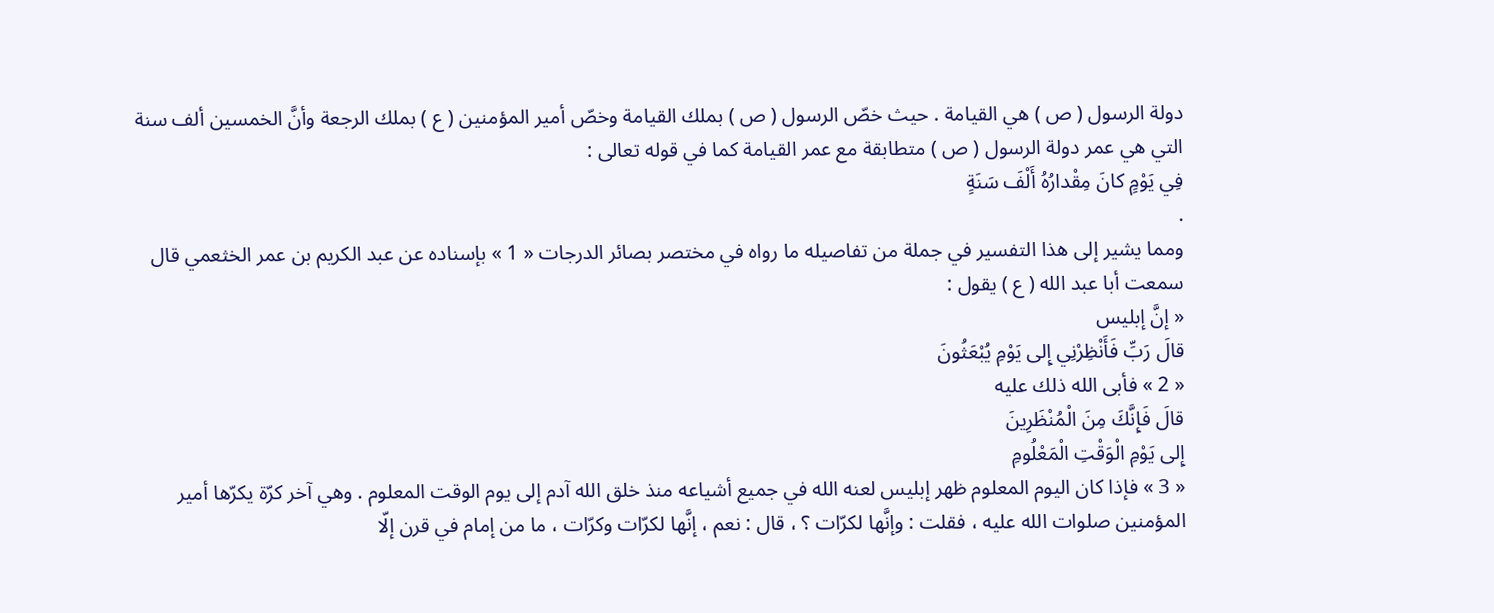دولة الرسول ( ص ) هي القيامة . حيث خصّ الرسول ( ص ) بملك القيامة وخصّ أمير المؤمنين ( ع ) بملك الرجعة وأنَّ الخمسين ألف سنة التي هي عمر دولة الرسول ( ص ) متطابقة مع عمر القيامة كما في قوله تعالى :
فِي يَوْمٍ كانَ مِقْدارُهُ أَلْفَ سَنَةٍ
.
ومما يشير إلى هذا التفسير في جملة من تفاصيله ما رواه في مختصر بصائر الدرجات « 1 » بإسناده عن عبد الكريم بن عمر الخثعمي قال سمعت أبا عبد الله ( ع ) يقول :
« إنَّ إبليس
قالَ رَبِّ فَأَنْظِرْنِي إِلى يَوْمِ يُبْعَثُونَ
« 2 » فأبى الله ذلك عليه
قالَ فَإِنَّكَ مِنَ الْمُنْظَرِينَ
إِلى يَوْمِ الْوَقْتِ الْمَعْلُومِ
« 3 » فإذا كان اليوم المعلوم ظهر إبليس لعنه الله في جميع أشياعه منذ خلق الله آدم إلى يوم الوقت المعلوم . وهي آخر كرّة يكرّها أمير المؤمنين صلوات الله عليه ، فقلت : وإنَّها لكرّات ؟ ، قال : نعم ، إنَّها لكرّات وكرّات ، ما من إمام في قرن إلّا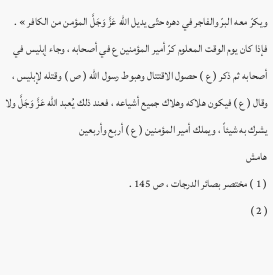ويكرّ معه البرّ والفاجر في دهره حتّى يديل الله عَزَّ وَجَلَّ المؤمن من الكافر » .
فإذا كان يوم الوقت المعلوم كرّ أمير المؤمنين ع في أصحابه ، وجاء إبليس في أصحابه ثم ذكر ( ع ) حصول الاقتتال وهبوط رسول الله ( ص ) وقتله لإبليس ، وقال ( ع ) فيكون هلاكه وهلاك جميع أشياعه ، فعند ذلك يُعبد الله عَزَّ وَجَلَّ ولا يشرك به شيئاً ، ويملك أمير المؤمنين ( ع ) أربع وأربعين
هامش
( 1 ) مختصر بصائر الدرجات ، ص 145 .
( 2 )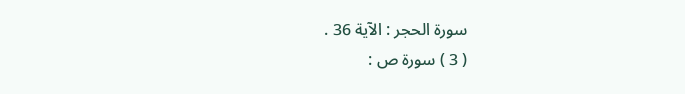سورة الحجر : الآية 36 .
( 3 ) سورة ص :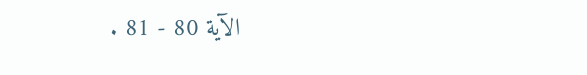الآية 80 - 81 .